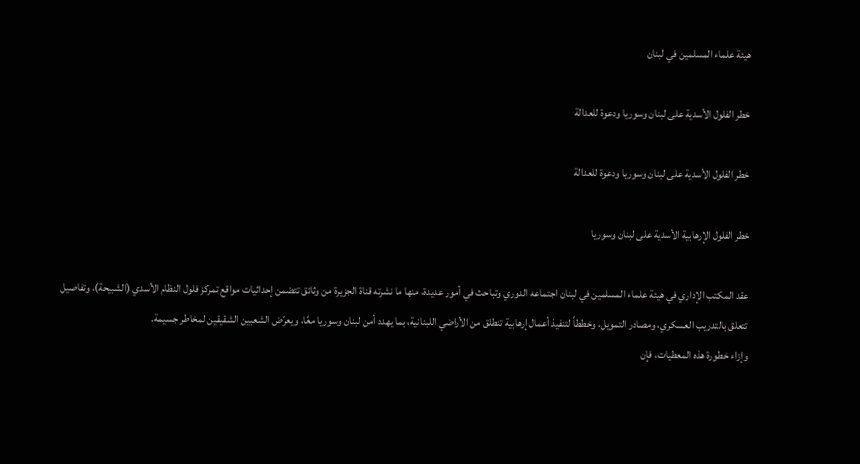هيئة علماء المسلمين في لبنان

خطر الفلول الأسدية على لبنان وسوريا ودعوة للعدالة

خطر الفلول الأسدية على لبنان وسوريا ودعوة للعدالة

خطر الفلول الإرهابية الأسدية على لبنان وسوريا

عقد المكتب الإداري في هيئة علماء المسلمين في لبنان اجتماعه الدوري وتباحث في أمور عديدة، منها ما نشرته قناة الجزيرة من وثائق تتضمن إحداثيات مواقع تمركز فلول النظام الأسدي (الشبيحة)، وتفاصيل تتعلق بالتدريب العسكري، ومصادر التمويل، وخططاً لتنفيذ أعمال إرهابية تنطلق من الأراضي اللبنانية، بما يهدد أمن لبنان وسوريا معًا، ويعرّض الشعبين الشقيقين لمخاطر جسيمة.
وإزاء خطورة هذه المعطيات، فإن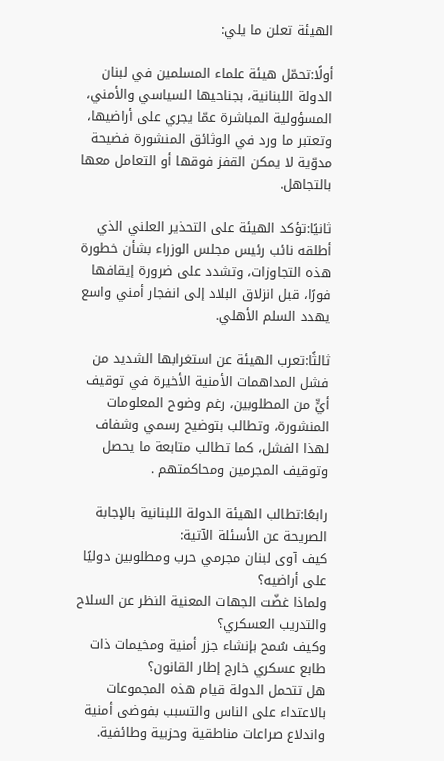الهيئة تعلن ما يلي:

أولًا:تحمّل هيئة علماء المسلمين في لبنان الدولة اللبنانية، بجناحيها السياسي والأمني، المسؤولية المباشرة عمّا يجري على أراضيها، وتعتبر ما ورد في الوثائق المنشورة فضيحة مدوّية لا يمكن القفز فوقها أو التعامل معها بالتجاهل.

ثانيًا:تؤكد الهيئة على التحذير العلني الذي أطلقه نائب رئيس مجلس الوزراء بشأن خطورة هذه التجاوزات، وتشدد على ضرورة إيقافها فورًا، قبل انزلاق البلاد إلى انفجار أمني واسع يهدد السلم الأهلي.

ثالثًا:تعرب الهيئة عن استغرابها الشديد من فشل المداهمات الأمنية الأخيرة في توقيف أيٍّ من المطلوبين، رغم وضوح المعلومات المنشورة، وتطالب بتوضيح رسمي وشفاف لهذا الفشل، كما تطالب متابعة ما يحصل وتوقيف المجرمين ومحاكمتهم .

رابعًا:تطالب الهيئة الدولة اللبنانية بالإجابة الصريحة عن الأسئلة الآتية:
كيف آوى لبنان مجرمي حرب ومطلوبين دوليًا على أراضيه؟
ولماذا غضّت الجهات المعنية النظر عن السلاح والتدريب العسكري؟
وكيف سُمح بإنشاء جزر أمنية ومخيمات ذات طابع عسكري خارج إطار القانون؟
هل تتحمل الدولة قيام هذه المجموعات بالاعتداء على الناس والتسبب بفوضى أمنية واندلاع صراعات مناطقية وحزبية وطائفية.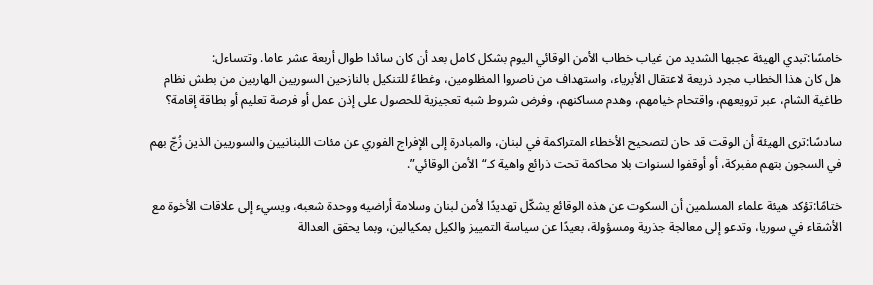خامسًا:تبدي الهيئة عجبها الشديد من غياب خطاب الأمن الوقائي اليوم بشكل كامل بعد أن كان سائدا طوال أربعة عشر عاما. وتتساءل:
هل كان هذا الخطاب مجرد ذريعة لاعتقال الأبرياء، واستهداف من ناصروا المظلومين، وغطاءً للتنكيل بالنازحين السوريين الهاربين من بطش نظام طاغية الشام، عبر ترويعهم، واقتحام خيامهم، وهدم مساكنهم، وفرض شروط شبه تعجيزية للحصول على إذن عمل أو فرصة تعليم أو بطاقة إقامة؟

سادسًا:ترى الهيئة أن الوقت قد حان لتصحيح الأخطاء المتراكمة في لبنان، والمبادرة إلى الإفراج الفوري عن مئات اللبنانيين والسوريين الذين زُجّ بهم في السجون بتهم مفبركة، أو أوقفوا لسنوات بلا محاكمة تحت ذرائع واهية كـ“الأمن الوقائي”.

ختامًا:تؤكد هيئة علماء المسلمين أن السكوت عن هذه الوقائع يشكّل تهديدًا لأمن لبنان وسلامة أراضيه ووحدة شعبه، ويسيء إلى علاقات الأخوة مع الأشقاء في سوريا، وتدعو إلى معالجة جذرية ومسؤولة، بعيدًا عن سياسة التمييز والكيل بمكيالين، وبما يحقق العدالة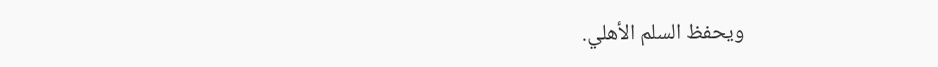ويحفظ السلم الأهلي.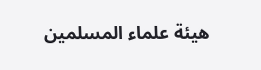هيئة علماء المسلمين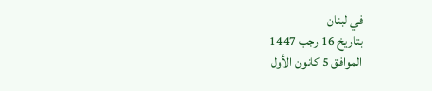في لبنان
بتاريخ 16 رجب 1447
الموافق 5 كانون الأول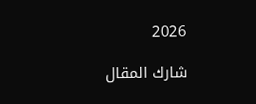2026

شارك المقال